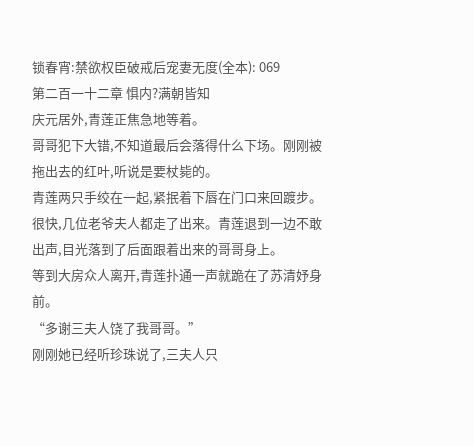锁春宵:禁欲权臣破戒后宠妻无度(全本): 069
第二百一十二章 惧内?满朝皆知
庆元居外,青莲正焦急地等着。
哥哥犯下大错,不知道最后会落得什么下场。刚刚被拖出去的红叶,听说是要杖毙的。
青莲两只手绞在一起,紧抿着下唇在门口来回踱步。
很快,几位老爷夫人都走了出来。青莲退到一边不敢出声,目光落到了后面跟着出来的哥哥身上。
等到大房众人离开,青莲扑通一声就跪在了苏清妤身前。
“多谢三夫人饶了我哥哥。”
刚刚她已经听珍珠说了,三夫人只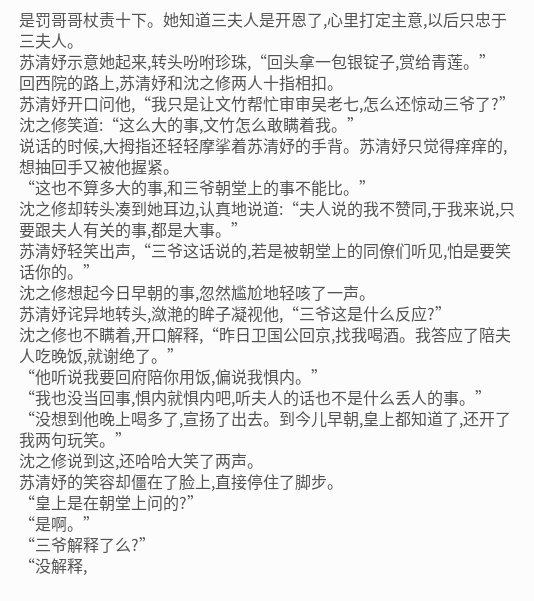是罚哥哥杖责十下。她知道三夫人是开恩了,心里打定主意,以后只忠于三夫人。
苏清妤示意她起来,转头吩咐珍珠,“回头拿一包银锭子,赏给青莲。”
回西院的路上,苏清妤和沈之修两人十指相扣。
苏清妤开口问他,“我只是让文竹帮忙审审吴老七,怎么还惊动三爷了?”
沈之修笑道:“这么大的事,文竹怎么敢瞒着我。”
说话的时候,大拇指还轻轻摩挲着苏清妤的手背。苏清妤只觉得痒痒的,想抽回手又被他握紧。
“这也不算多大的事,和三爷朝堂上的事不能比。”
沈之修却转头凑到她耳边,认真地说道:“夫人说的我不赞同,于我来说,只要跟夫人有关的事,都是大事。”
苏清妤轻笑出声,“三爷这话说的,若是被朝堂上的同僚们听见,怕是要笑话你的。”
沈之修想起今日早朝的事,忽然尴尬地轻咳了一声。
苏清妤诧异地转头,潋滟的眸子凝视他,“三爷这是什么反应?”
沈之修也不瞒着,开口解释,“昨日卫国公回京,找我喝酒。我答应了陪夫人吃晚饭,就谢绝了。”
“他听说我要回府陪你用饭,偏说我惧内。”
“我也没当回事,惧内就惧内吧,听夫人的话也不是什么丢人的事。”
“没想到他晚上喝多了,宣扬了出去。到今儿早朝,皇上都知道了,还开了我两句玩笑。”
沈之修说到这,还哈哈大笑了两声。
苏清妤的笑容却僵在了脸上,直接停住了脚步。
“皇上是在朝堂上问的?”
“是啊。”
“三爷解释了么?”
“没解释,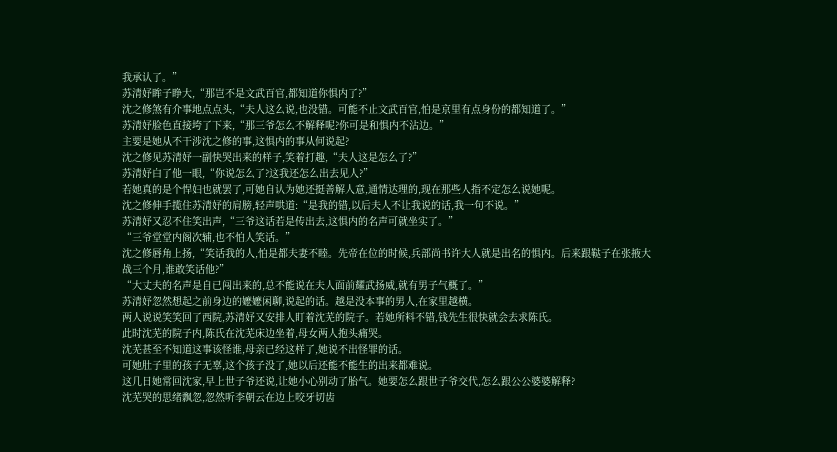我承认了。”
苏清妤眸子睁大,“那岂不是文武百官,都知道你惧内了?”
沈之修煞有介事地点点头,“夫人这么说,也没错。可能不止文武百官,怕是京里有点身份的都知道了。”
苏清妤脸色直接垮了下来,“那三爷怎么不解释呢?你可是和惧内不沾边。”
主要是她从不干涉沈之修的事,这惧内的事从何说起?
沈之修见苏清妤一副快哭出来的样子,笑着打趣,“夫人这是怎么了?”
苏清妤白了他一眼,“你说怎么了?这我还怎么出去见人?”
若她真的是个悍妇也就罢了,可她自认为她还挺善解人意,通情达理的,现在那些人指不定怎么说她呢。
沈之修伸手揽住苏清妤的肩膀,轻声哄道:“是我的错,以后夫人不让我说的话,我一句不说。”
苏清妤又忍不住笑出声,“三爷这话若是传出去,这惧内的名声可就坐实了。”
“三爷堂堂内阁次辅,也不怕人笑话。”
沈之修唇角上扬,“笑话我的人,怕是都夫妻不睦。先帝在位的时候,兵部尚书许大人就是出名的惧内。后来跟鞑子在张掖大战三个月,谁敢笑话他?”
“大丈夫的名声是自已闯出来的,总不能说在夫人面前耀武扬威,就有男子气概了。”
苏清妤忽然想起之前身边的嬷嬷闲聊,说起的话。越是没本事的男人,在家里越横。
两人说说笑笑回了西院,苏清妤又安排人盯着沈芜的院子。若她所料不错,钱先生很快就会去求陈氏。
此时沈芜的院子内,陈氏在沈芜床边坐着,母女两人抱头痛哭。
沈芜甚至不知道这事该怪谁,母亲已经这样了,她说不出怪罪的话。
可她肚子里的孩子无辜,这个孩子没了,她以后还能不能生的出来都难说。
这几日她常回沈家,早上世子爷还说,让她小心别动了胎气。她要怎么跟世子爷交代,怎么跟公公婆婆解释?
沈芜哭的思绪飘忽,忽然听李朝云在边上咬牙切齿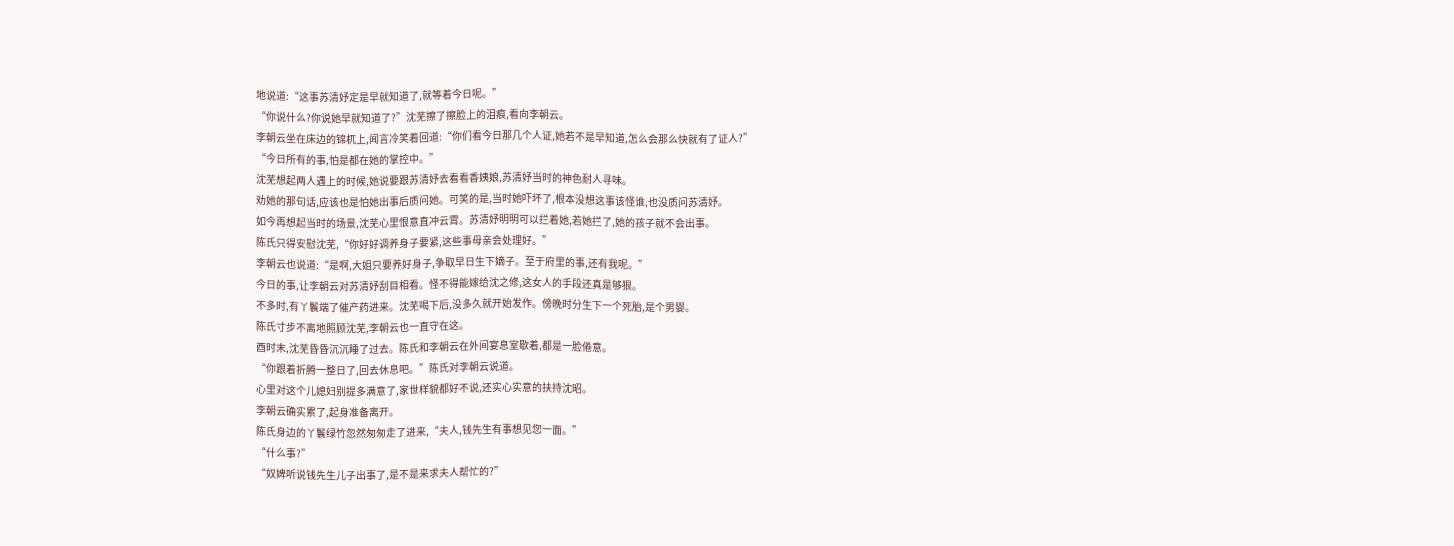地说道:“这事苏清妤定是早就知道了,就等着今日呢。”
“你说什么?你说她早就知道了?”沈芜擦了擦脸上的泪痕,看向李朝云。
李朝云坐在床边的锦杌上,闻言冷笑着回道:“你们看今日那几个人证,她若不是早知道,怎么会那么快就有了证人?”
“今日所有的事,怕是都在她的掌控中。”
沈芜想起两人遇上的时候,她说要跟苏清妤去看看香姨娘,苏清妤当时的神色耐人寻味。
劝她的那句话,应该也是怕她出事后质问她。可笑的是,当时她吓坏了,根本没想这事该怪谁,也没质问苏清妤。
如今再想起当时的场景,沈芜心里恨意直冲云霄。苏清妤明明可以拦着她,若她拦了,她的孩子就不会出事。
陈氏只得安慰沈芜,“你好好调养身子要紧,这些事母亲会处理好。”
李朝云也说道:“是啊,大姐只要养好身子,争取早日生下嫡子。至于府里的事,还有我呢。”
今日的事,让李朝云对苏清妤刮目相看。怪不得能嫁给沈之修,这女人的手段还真是够狠。
不多时,有丫鬟端了催产药进来。沈芜喝下后,没多久就开始发作。傍晚时分生下一个死胎,是个男婴。
陈氏寸步不离地照顾沈芜,李朝云也一直守在这。
酉时末,沈芜昏昏沉沉睡了过去。陈氏和李朝云在外间宴息室歇着,都是一脸倦意。
“你跟着折腾一整日了,回去休息吧。”陈氏对李朝云说道。
心里对这个儿媳妇别提多满意了,家世样貌都好不说,还实心实意的扶持沈昭。
李朝云确实累了,起身准备离开。
陈氏身边的丫鬟绿竹忽然匆匆走了进来,“夫人,钱先生有事想见您一面。”
“什么事?”
“奴婢听说钱先生儿子出事了,是不是来求夫人帮忙的?”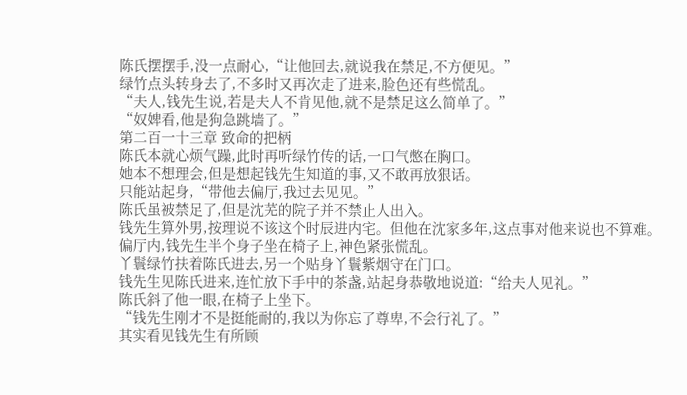陈氏摆摆手,没一点耐心,“让他回去,就说我在禁足,不方便见。”
绿竹点头转身去了,不多时又再次走了进来,脸色还有些慌乱。
“夫人,钱先生说,若是夫人不肯见他,就不是禁足这么简单了。”
“奴婢看,他是狗急跳墙了。”
第二百一十三章 致命的把柄
陈氏本就心烦气躁,此时再听绿竹传的话,一口气憋在胸口。
她本不想理会,但是想起钱先生知道的事,又不敢再放狠话。
只能站起身,“带他去偏厅,我过去见见。”
陈氏虽被禁足了,但是沈芜的院子并不禁止人出入。
钱先生算外男,按理说不该这个时辰进内宅。但他在沈家多年,这点事对他来说也不算难。
偏厅内,钱先生半个身子坐在椅子上,神色紧张慌乱。
丫鬟绿竹扶着陈氏进去,另一个贴身丫鬟紫烟守在门口。
钱先生见陈氏进来,连忙放下手中的茶盏,站起身恭敬地说道:“给夫人见礼。”
陈氏斜了他一眼,在椅子上坐下。
“钱先生刚才不是挺能耐的,我以为你忘了尊卑,不会行礼了。”
其实看见钱先生有所顾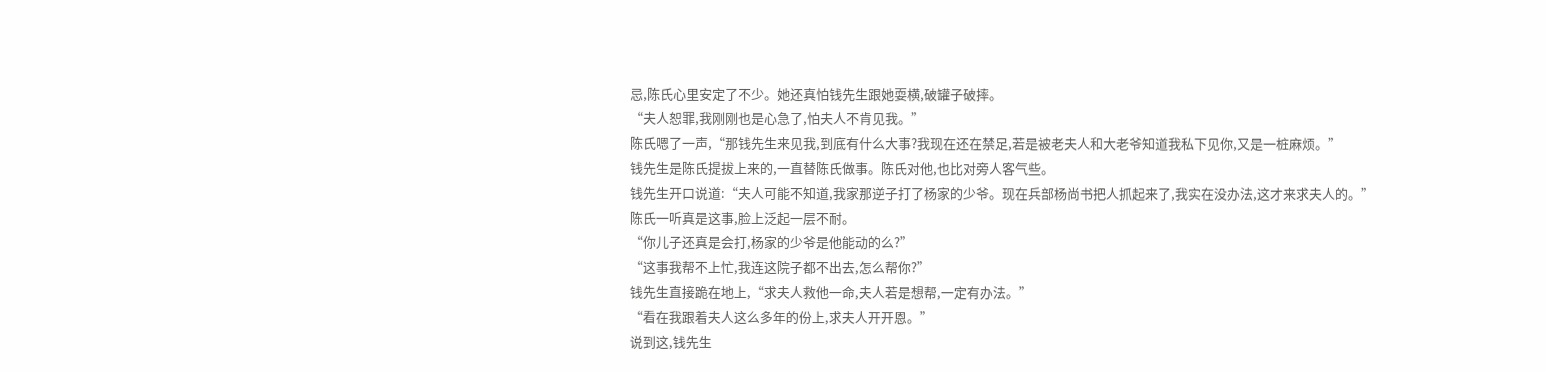忌,陈氏心里安定了不少。她还真怕钱先生跟她耍横,破罐子破摔。
“夫人恕罪,我刚刚也是心急了,怕夫人不肯见我。”
陈氏嗯了一声,“那钱先生来见我,到底有什么大事?我现在还在禁足,若是被老夫人和大老爷知道我私下见你,又是一桩麻烦。”
钱先生是陈氏提拔上来的,一直替陈氏做事。陈氏对他,也比对旁人客气些。
钱先生开口说道:“夫人可能不知道,我家那逆子打了杨家的少爷。现在兵部杨尚书把人抓起来了,我实在没办法,这才来求夫人的。”
陈氏一听真是这事,脸上泛起一层不耐。
“你儿子还真是会打,杨家的少爷是他能动的么?”
“这事我帮不上忙,我连这院子都不出去,怎么帮你?”
钱先生直接跪在地上,“求夫人救他一命,夫人若是想帮,一定有办法。”
“看在我跟着夫人这么多年的份上,求夫人开开恩。”
说到这,钱先生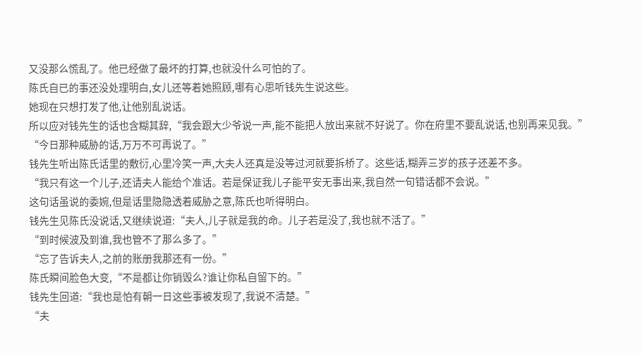又没那么慌乱了。他已经做了最坏的打算,也就没什么可怕的了。
陈氏自已的事还没处理明白,女儿还等着她照顾,哪有心思听钱先生说这些。
她现在只想打发了他,让他别乱说话。
所以应对钱先生的话也含糊其辞,“我会跟大少爷说一声,能不能把人放出来就不好说了。你在府里不要乱说话,也别再来见我。”
“今日那种威胁的话,万万不可再说了。”
钱先生听出陈氏话里的敷衍,心里冷笑一声,大夫人还真是没等过河就要拆桥了。这些话,糊弄三岁的孩子还差不多。
“我只有这一个儿子,还请夫人能给个准话。若是保证我儿子能平安无事出来,我自然一句错话都不会说。”
这句话虽说的委婉,但是话里隐隐透着威胁之意,陈氏也听得明白。
钱先生见陈氏没说话,又继续说道:“夫人,儿子就是我的命。儿子若是没了,我也就不活了。”
“到时候波及到谁,我也管不了那么多了。”
“忘了告诉夫人,之前的账册我那还有一份。”
陈氏瞬间脸色大变,“不是都让你销毁么?谁让你私自留下的。”
钱先生回道:“我也是怕有朝一日这些事被发现了,我说不清楚。”
“夫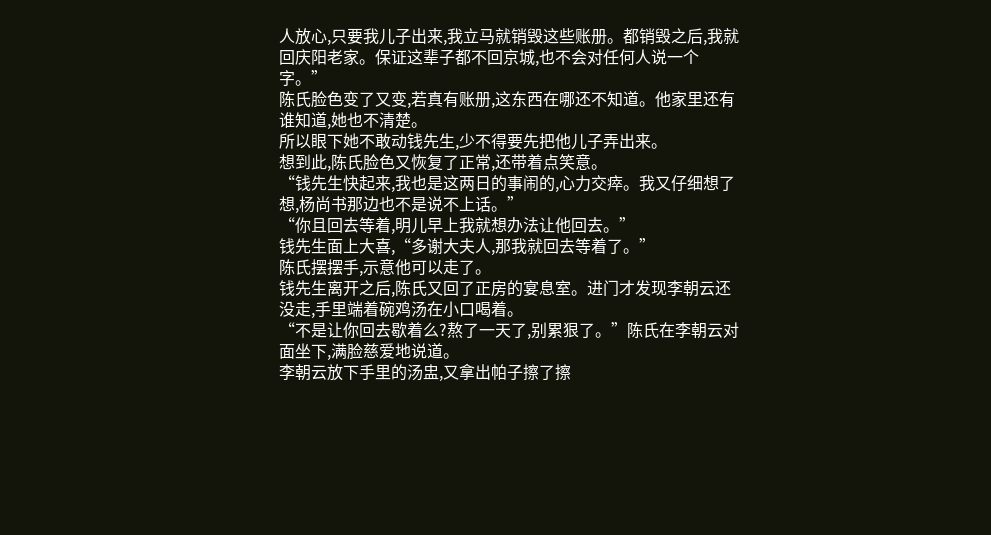人放心,只要我儿子出来,我立马就销毁这些账册。都销毁之后,我就回庆阳老家。保证这辈子都不回京城,也不会对任何人说一个字。”
陈氏脸色变了又变,若真有账册,这东西在哪还不知道。他家里还有谁知道,她也不清楚。
所以眼下她不敢动钱先生,少不得要先把他儿子弄出来。
想到此,陈氏脸色又恢复了正常,还带着点笑意。
“钱先生快起来,我也是这两日的事闹的,心力交瘁。我又仔细想了想,杨尚书那边也不是说不上话。”
“你且回去等着,明儿早上我就想办法让他回去。”
钱先生面上大喜,“多谢大夫人,那我就回去等着了。”
陈氏摆摆手,示意他可以走了。
钱先生离开之后,陈氏又回了正房的宴息室。进门才发现李朝云还没走,手里端着碗鸡汤在小口喝着。
“不是让你回去歇着么?熬了一天了,别累狠了。”陈氏在李朝云对面坐下,满脸慈爱地说道。
李朝云放下手里的汤盅,又拿出帕子擦了擦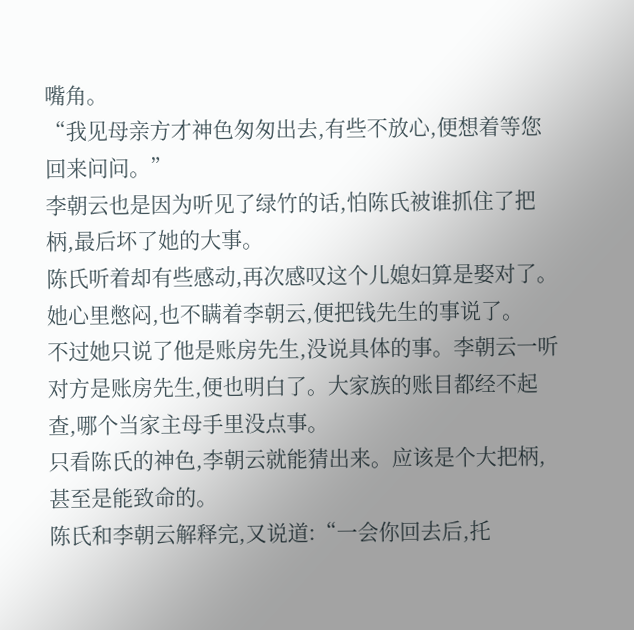嘴角。
“我见母亲方才神色匆匆出去,有些不放心,便想着等您回来问问。”
李朝云也是因为听见了绿竹的话,怕陈氏被谁抓住了把柄,最后坏了她的大事。
陈氏听着却有些感动,再次感叹这个儿媳妇算是娶对了。
她心里憋闷,也不瞒着李朝云,便把钱先生的事说了。
不过她只说了他是账房先生,没说具体的事。李朝云一听对方是账房先生,便也明白了。大家族的账目都经不起查,哪个当家主母手里没点事。
只看陈氏的神色,李朝云就能猜出来。应该是个大把柄,甚至是能致命的。
陈氏和李朝云解释完,又说道:“一会你回去后,托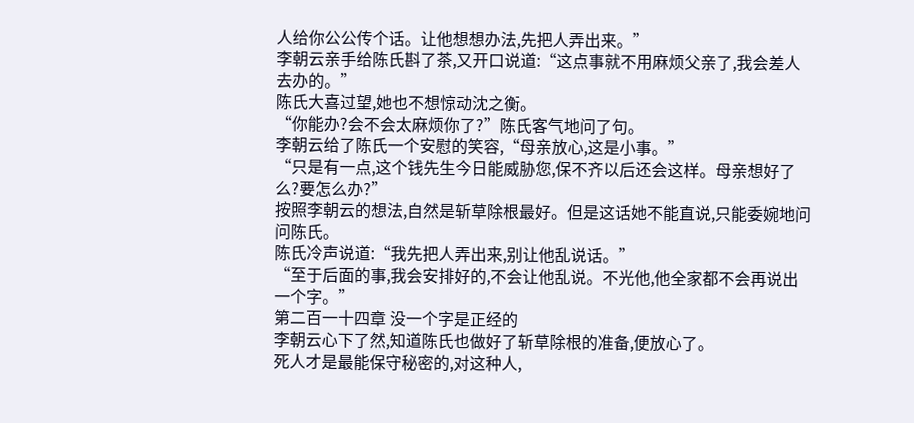人给你公公传个话。让他想想办法,先把人弄出来。”
李朝云亲手给陈氏斟了茶,又开口说道:“这点事就不用麻烦父亲了,我会差人去办的。”
陈氏大喜过望,她也不想惊动沈之衡。
“你能办?会不会太麻烦你了?”陈氏客气地问了句。
李朝云给了陈氏一个安慰的笑容,“母亲放心,这是小事。”
“只是有一点,这个钱先生今日能威胁您,保不齐以后还会这样。母亲想好了么?要怎么办?”
按照李朝云的想法,自然是斩草除根最好。但是这话她不能直说,只能委婉地问问陈氏。
陈氏冷声说道:“我先把人弄出来,别让他乱说话。”
“至于后面的事,我会安排好的,不会让他乱说。不光他,他全家都不会再说出一个字。”
第二百一十四章 没一个字是正经的
李朝云心下了然,知道陈氏也做好了斩草除根的准备,便放心了。
死人才是最能保守秘密的,对这种人,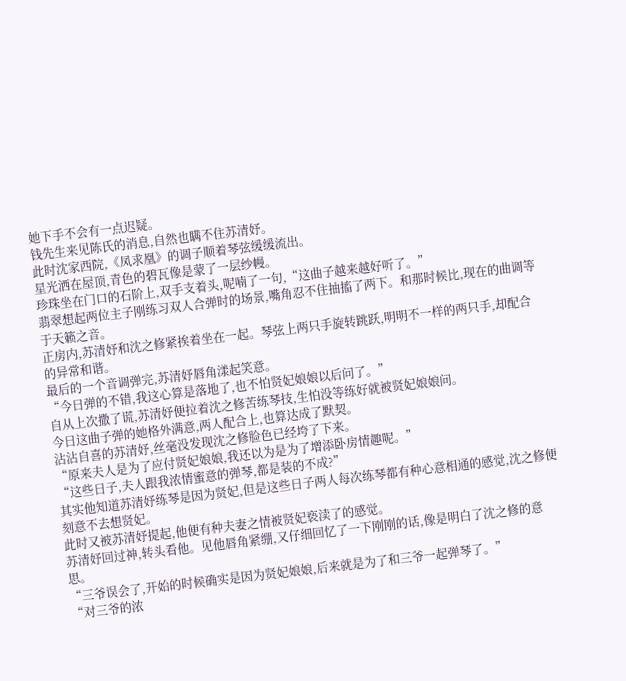她下手不会有一点迟疑。
钱先生来见陈氏的消息,自然也瞒不住苏清妤。
此时沈家西院,《凤求凰》的调子顺着琴弦缓缓流出。
星光洒在屋顶,青色的碧瓦像是蒙了一层纱幔。
珍珠坐在门口的石阶上,双手支着头,呢喃了一句,“这曲子越来越好听了。”
翡翠想起两位主子刚练习双人合弹时的场景,嘴角忍不住抽搐了两下。和那时候比,现在的曲调等于天籁之音。
正房内,苏清妤和沈之修紧挨着坐在一起。琴弦上两只手旋转跳跃,明明不一样的两只手,却配合的异常和谐。
最后的一个音调弹完,苏清妤唇角漾起笑意。
“今日弹的不错,我这心算是落地了,也不怕贤妃娘娘以后问了。”
自从上次撒了谎,苏清妤便拉着沈之修苦练琴技,生怕没等练好就被贤妃娘娘问。
今日这曲子弹的她格外满意,两人配合上,也算达成了默契。
沾沾自喜的苏清妤,丝毫没发现沈之修脸色已经垮了下来。
“原来夫人是为了应付贤妃娘娘,我还以为是为了增添卧房情趣呢。”
“这些日子,夫人跟我浓情蜜意的弹琴,都是装的不成?”
其实他知道苏清妤练琴是因为贤妃,但是这些日子两人每次练琴都有种心意相通的感觉,沈之修便刻意不去想贤妃。
此时又被苏清妤提起,他便有种夫妻之情被贤妃亵渎了的感觉。
苏清妤回过神,转头看他。见他唇角紧绷,又仔细回忆了一下刚刚的话,像是明白了沈之修的意思。
“三爷误会了,开始的时候确实是因为贤妃娘娘,后来就是为了和三爷一起弹琴了。”
“对三爷的浓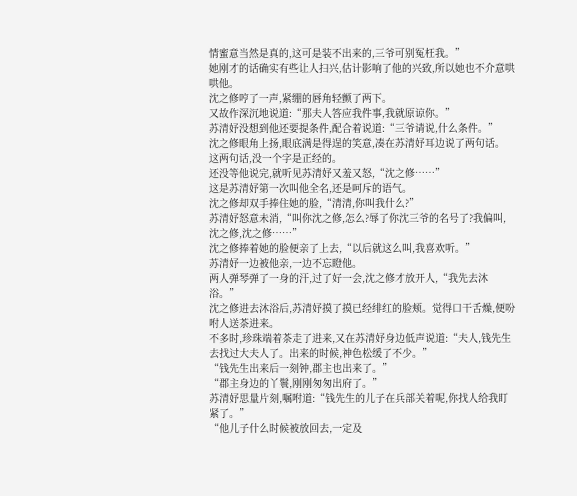情蜜意当然是真的,这可是装不出来的,三爷可别冤枉我。”
她刚才的话确实有些让人扫兴,估计影响了他的兴致,所以她也不介意哄哄他。
沈之修哼了一声,紧绷的唇角轻颤了两下。
又故作深沉地说道:“那夫人答应我件事,我就原谅你。”
苏清妤没想到他还要提条件,配合着说道:“三爷请说,什么条件。”
沈之修眼角上扬,眼底满是得逞的笑意,凑在苏清妤耳边说了两句话。
这两句话,没一个字是正经的。
还没等他说完,就听见苏清妤又羞又怒,“沈之修……”
这是苏清妤第一次叫他全名,还是呵斥的语气。
沈之修却双手捧住她的脸,“清清,你叫我什么?”
苏清妤怒意未消,“叫你沈之修,怎么?辱了你沈三爷的名号了?我偏叫,沈之修,沈之修……”
沈之修捧着她的脸便亲了上去,“以后就这么叫,我喜欢听。”
苏清妤一边被他亲,一边不忘瞪他。
两人弹琴弹了一身的汗,过了好一会,沈之修才放开人,“我先去沐浴。”
沈之修进去沐浴后,苏清妤摸了摸已经绯红的脸颊。觉得口干舌燥,便吩咐人送茶进来。
不多时,珍珠端着茶走了进来,又在苏清妤身边低声说道:“夫人,钱先生去找过大夫人了。出来的时候,神色松缓了不少。”
“钱先生出来后一刻钟,郡主也出来了。”
“郡主身边的丫鬟,刚刚匆匆出府了。”
苏清妤思量片刻,嘱咐道:“钱先生的儿子在兵部关着呢,你找人给我盯紧了。”
“他儿子什么时候被放回去,一定及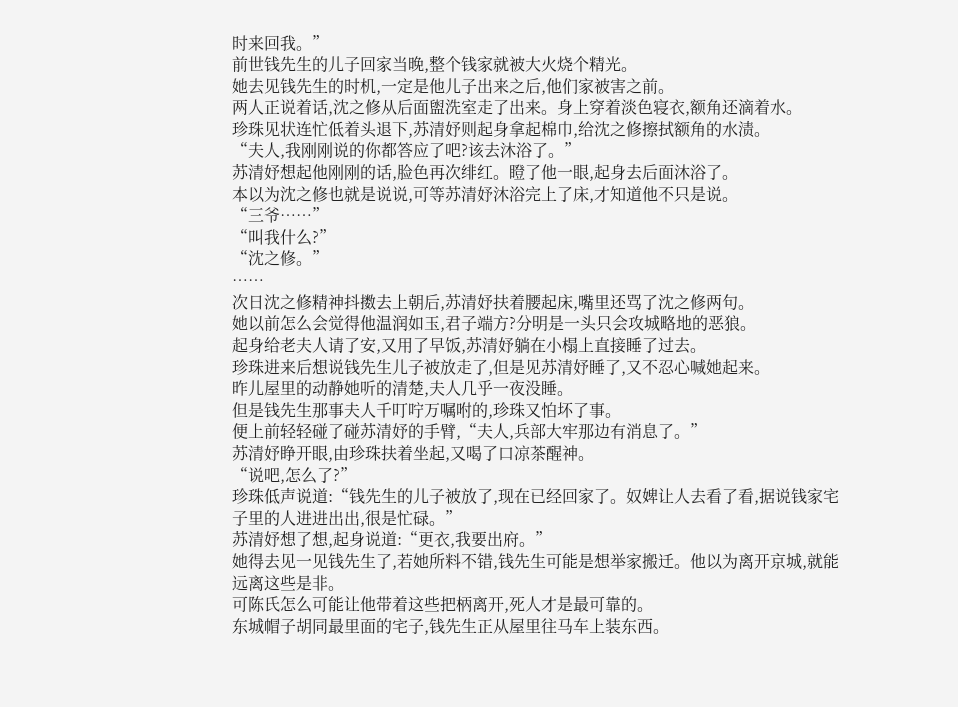时来回我。”
前世钱先生的儿子回家当晚,整个钱家就被大火烧个精光。
她去见钱先生的时机,一定是他儿子出来之后,他们家被害之前。
两人正说着话,沈之修从后面盥洗室走了出来。身上穿着淡色寝衣,额角还滴着水。
珍珠见状连忙低着头退下,苏清妤则起身拿起棉巾,给沈之修擦拭额角的水渍。
“夫人,我刚刚说的你都答应了吧?该去沐浴了。”
苏清妤想起他刚刚的话,脸色再次绯红。瞪了他一眼,起身去后面沐浴了。
本以为沈之修也就是说说,可等苏清妤沐浴完上了床,才知道他不只是说。
“三爷……”
“叫我什么?”
“沈之修。”
……
次日沈之修精神抖擞去上朝后,苏清妤扶着腰起床,嘴里还骂了沈之修两句。
她以前怎么会觉得他温润如玉,君子端方?分明是一头只会攻城略地的恶狼。
起身给老夫人请了安,又用了早饭,苏清妤躺在小榻上直接睡了过去。
珍珠进来后想说钱先生儿子被放走了,但是见苏清妤睡了,又不忍心喊她起来。
昨儿屋里的动静她听的清楚,夫人几乎一夜没睡。
但是钱先生那事夫人千叮咛万嘱咐的,珍珠又怕坏了事。
便上前轻轻碰了碰苏清妤的手臂,“夫人,兵部大牢那边有消息了。”
苏清妤睁开眼,由珍珠扶着坐起,又喝了口凉茶醒神。
“说吧,怎么了?”
珍珠低声说道:“钱先生的儿子被放了,现在已经回家了。奴婢让人去看了看,据说钱家宅子里的人进进出出,很是忙碌。”
苏清妤想了想,起身说道:“更衣,我要出府。”
她得去见一见钱先生了,若她所料不错,钱先生可能是想举家搬迁。他以为离开京城,就能远离这些是非。
可陈氏怎么可能让他带着这些把柄离开,死人才是最可靠的。
东城帽子胡同最里面的宅子,钱先生正从屋里往马车上装东西。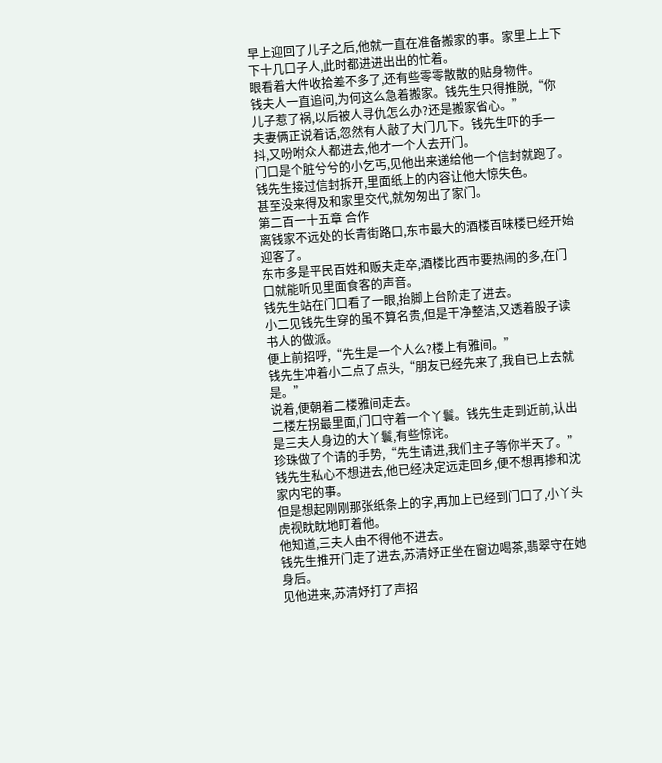早上迎回了儿子之后,他就一直在准备搬家的事。家里上上下下十几口子人,此时都进进出出的忙着。
眼看着大件收拾差不多了,还有些零零散散的贴身物件。
钱夫人一直追问,为何这么急着搬家。钱先生只得推脱,“你儿子惹了祸,以后被人寻仇怎么办?还是搬家省心。”
夫妻俩正说着话,忽然有人敲了大门几下。钱先生吓的手一抖,又吩咐众人都进去,他才一个人去开门。
门口是个脏兮兮的小乞丐,见他出来递给他一个信封就跑了。
钱先生接过信封拆开,里面纸上的内容让他大惊失色。
甚至没来得及和家里交代,就匆匆出了家门。
第二百一十五章 合作
离钱家不远处的长青街路口,东市最大的酒楼百味楼已经开始迎客了。
东市多是平民百姓和贩夫走卒,酒楼比西市要热闹的多,在门口就能听见里面食客的声音。
钱先生站在门口看了一眼,抬脚上台阶走了进去。
小二见钱先生穿的虽不算名贵,但是干净整洁,又透着股子读书人的做派。
便上前招呼,“先生是一个人么?楼上有雅间。”
钱先生冲着小二点了点头,“朋友已经先来了,我自已上去就是。”
说着,便朝着二楼雅间走去。
二楼左拐最里面,门口守着一个丫鬟。钱先生走到近前,认出是三夫人身边的大丫鬟,有些惊诧。
珍珠做了个请的手势,“先生请进,我们主子等你半天了。”
钱先生私心不想进去,他已经决定远走回乡,便不想再掺和沈家内宅的事。
但是想起刚刚那张纸条上的字,再加上已经到门口了,小丫头虎视眈眈地盯着他。
他知道,三夫人由不得他不进去。
钱先生推开门走了进去,苏清妤正坐在窗边喝茶,翡翠守在她身后。
见他进来,苏清妤打了声招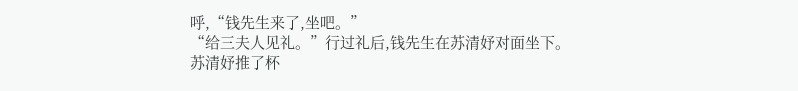呼,“钱先生来了,坐吧。”
“给三夫人见礼。”行过礼后,钱先生在苏清妤对面坐下。
苏清妤推了杯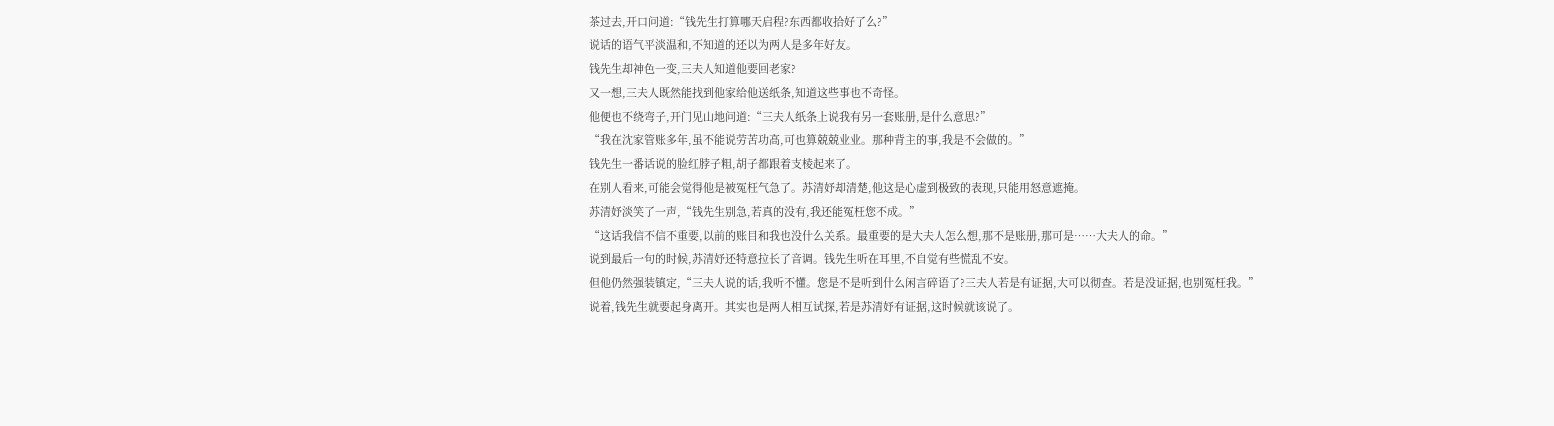茶过去,开口问道:“钱先生打算哪天启程?东西都收拾好了么?”
说话的语气平淡温和,不知道的还以为两人是多年好友。
钱先生却神色一变,三夫人知道他要回老家?
又一想,三夫人既然能找到他家给他送纸条,知道这些事也不奇怪。
他便也不绕弯子,开门见山地问道:“三夫人纸条上说我有另一套账册,是什么意思?”
“我在沈家管账多年,虽不能说劳苦功高,可也算兢兢业业。那种背主的事,我是不会做的。”
钱先生一番话说的脸红脖子粗,胡子都跟着支棱起来了。
在别人看来,可能会觉得他是被冤枉气急了。苏清妤却清楚,他这是心虚到极致的表现,只能用怒意遮掩。
苏清妤淡笑了一声,“钱先生别急,若真的没有,我还能冤枉您不成。”
“这话我信不信不重要,以前的账目和我也没什么关系。最重要的是大夫人怎么想,那不是账册,那可是……大夫人的命。”
说到最后一句的时候,苏清妤还特意拉长了音调。钱先生听在耳里,不自觉有些慌乱不安。
但他仍然强装镇定,“三夫人说的话,我听不懂。您是不是听到什么闲言碎语了?三夫人若是有证据,大可以彻查。若是没证据,也别冤枉我。”
说着,钱先生就要起身离开。其实也是两人相互试探,若是苏清妤有证据,这时候就该说了。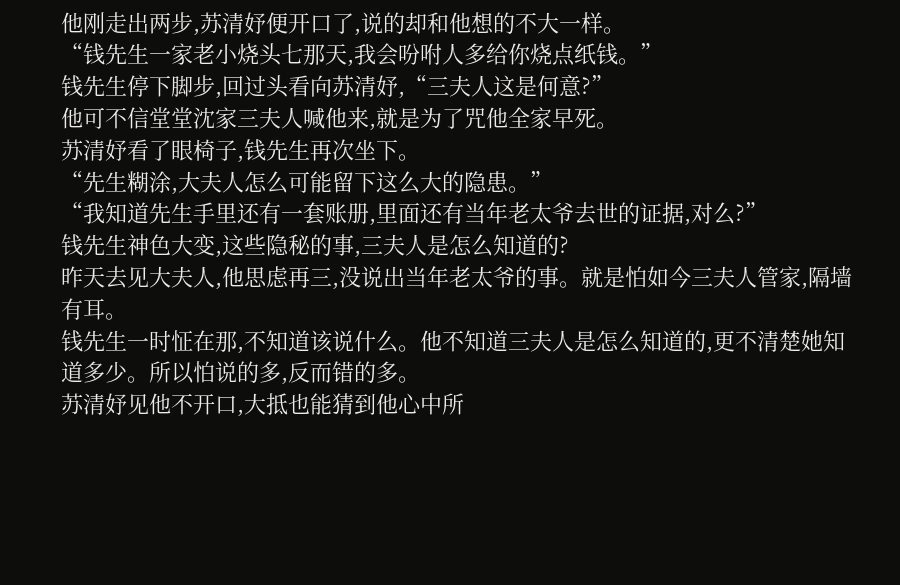他刚走出两步,苏清妤便开口了,说的却和他想的不大一样。
“钱先生一家老小烧头七那天,我会吩咐人多给你烧点纸钱。”
钱先生停下脚步,回过头看向苏清妤,“三夫人这是何意?”
他可不信堂堂沈家三夫人喊他来,就是为了咒他全家早死。
苏清妤看了眼椅子,钱先生再次坐下。
“先生糊涂,大夫人怎么可能留下这么大的隐患。”
“我知道先生手里还有一套账册,里面还有当年老太爷去世的证据,对么?”
钱先生神色大变,这些隐秘的事,三夫人是怎么知道的?
昨天去见大夫人,他思虑再三,没说出当年老太爷的事。就是怕如今三夫人管家,隔墙有耳。
钱先生一时怔在那,不知道该说什么。他不知道三夫人是怎么知道的,更不清楚她知道多少。所以怕说的多,反而错的多。
苏清妤见他不开口,大抵也能猜到他心中所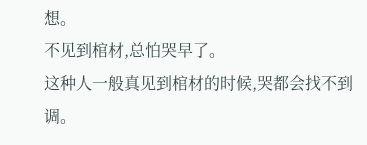想。
不见到棺材,总怕哭早了。
这种人一般真见到棺材的时候,哭都会找不到调。